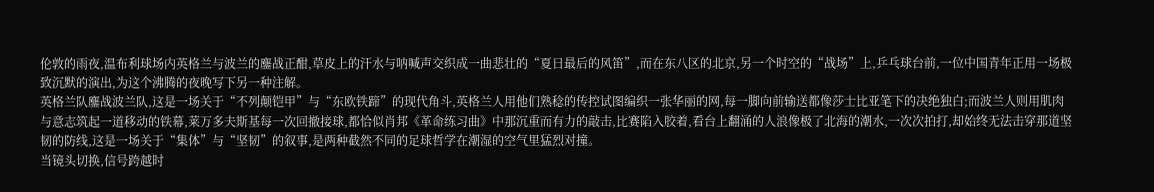伦敦的雨夜,温布利球场内英格兰与波兰的鏖战正酣,草皮上的汗水与呐喊声交织成一曲悲壮的“夏日最后的风笛”,而在东八区的北京,另一个时空的“战场”上,乒乓球台前,一位中国青年正用一场极致沉默的演出,为这个沸腾的夜晚写下另一种注解。
英格兰队鏖战波兰队,这是一场关于“不列颠铠甲”与“东欧铁蹄”的现代角斗,英格兰人用他们熟稔的传控试图编织一张华丽的网,每一脚向前输送都像莎士比亚笔下的决绝独白;而波兰人则用肌肉与意志筑起一道移动的铁幕,莱万多夫斯基每一次回撤接球,都恰似肖邦《革命练习曲》中那沉重而有力的敲击,比赛陷入胶着,看台上翻涌的人浪像极了北海的潮水,一次次拍打,却始终无法击穿那道坚韧的防线,这是一场关于“集体”与“坚韧”的叙事,是两种截然不同的足球哲学在潮湿的空气里猛烈对撞。
当镜头切换,信号跨越时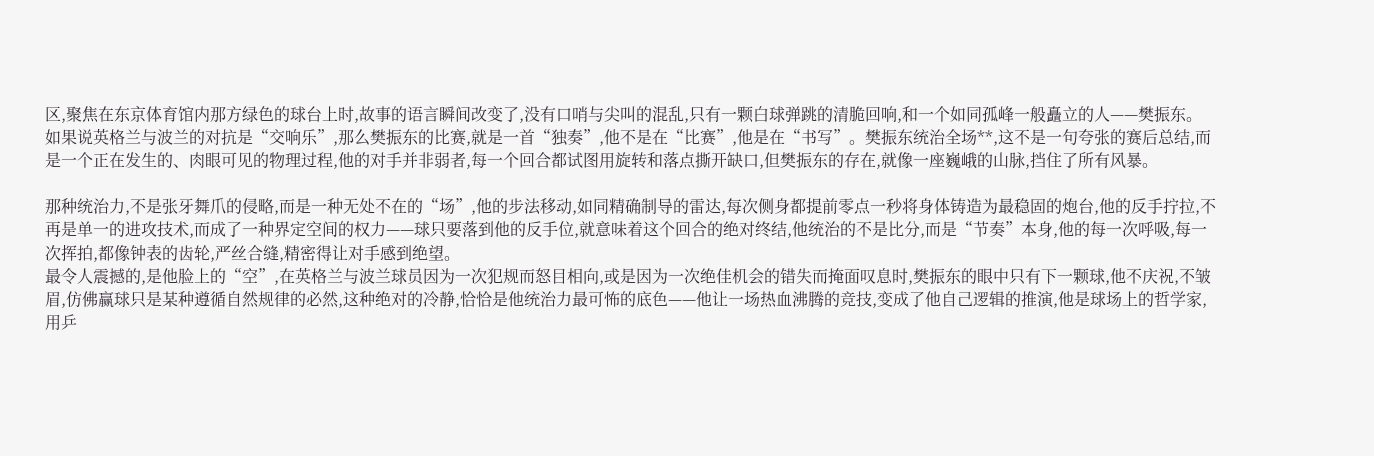区,聚焦在东京体育馆内那方绿色的球台上时,故事的语言瞬间改变了,没有口哨与尖叫的混乱,只有一颗白球弹跳的清脆回响,和一个如同孤峰一般矗立的人——樊振东。
如果说英格兰与波兰的对抗是“交响乐”,那么樊振东的比赛,就是一首“独奏”,他不是在“比赛”,他是在“书写”。樊振东统治全场**,这不是一句夸张的赛后总结,而是一个正在发生的、肉眼可见的物理过程,他的对手并非弱者,每一个回合都试图用旋转和落点撕开缺口,但樊振东的存在,就像一座巍峨的山脉,挡住了所有风暴。

那种统治力,不是张牙舞爪的侵略,而是一种无处不在的“场”,他的步法移动,如同精确制导的雷达,每次侧身都提前零点一秒将身体铸造为最稳固的炮台,他的反手拧拉,不再是单一的进攻技术,而成了一种界定空间的权力——球只要落到他的反手位,就意味着这个回合的绝对终结,他统治的不是比分,而是“节奏”本身,他的每一次呼吸,每一次挥拍,都像钟表的齿轮,严丝合缝,精密得让对手感到绝望。
最令人震撼的,是他脸上的“空”,在英格兰与波兰球员因为一次犯规而怒目相向,或是因为一次绝佳机会的错失而掩面叹息时,樊振东的眼中只有下一颗球,他不庆祝,不皱眉,仿佛赢球只是某种遵循自然规律的必然,这种绝对的冷静,恰恰是他统治力最可怖的底色——他让一场热血沸腾的竞技,变成了他自己逻辑的推演,他是球场上的哲学家,用乒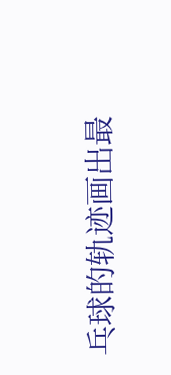乓球的轨迹画出最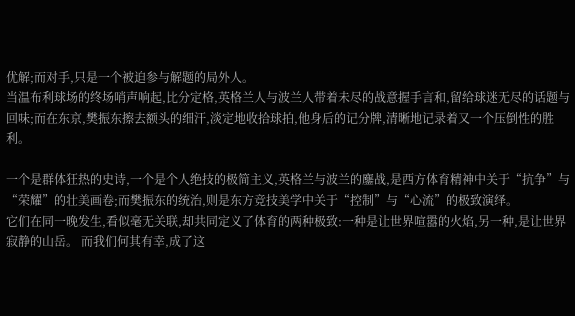优解;而对手,只是一个被迫参与解题的局外人。
当温布利球场的终场哨声响起,比分定格,英格兰人与波兰人带着未尽的战意握手言和,留给球迷无尽的话题与回味;而在东京,樊振东擦去额头的细汗,淡定地收拾球拍,他身后的记分牌,清晰地记录着又一个压倒性的胜利。

一个是群体狂热的史诗,一个是个人绝技的极简主义,英格兰与波兰的鏖战,是西方体育精神中关于“抗争”与“荣耀”的壮美画卷;而樊振东的统治,则是东方竞技美学中关于“控制”与“心流”的极致演绎。
它们在同一晚发生,看似毫无关联,却共同定义了体育的两种极致:一种是让世界喧嚣的火焰,另一种,是让世界寂静的山岳。 而我们何其有幸,成了这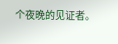个夜晚的见证者。